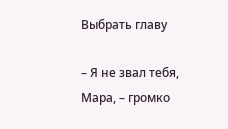Выбрать главу

– Я не звал тебя, Мара, – громко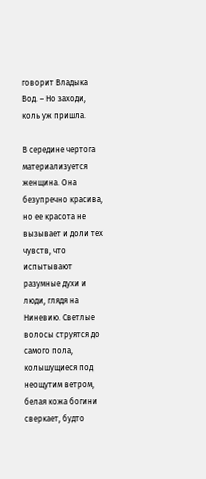говорит Владыка Вод. – Но заходи, коль уж пришла.

В середине чертога материализуется женщина. Она безупречно красива, но ее красота не вызывает и доли тех чувств, что испытывают разумные духи и люди, глядя на Ниневию. Светлые волосы струятся до самого пола, колышущиеся под неощутим ветром, белая кожа богини сверкает, будто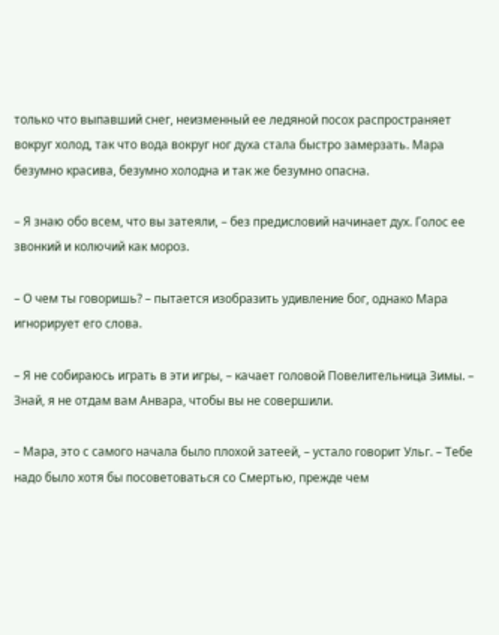только что выпавший снег, неизменный ее ледяной посох распространяет вокруг холод, так что вода вокруг ног духа стала быстро замерзать. Мара безумно красива, безумно холодна и так же безумно опасна.

– Я знаю обо всем, что вы затеяли, – без предисловий начинает дух. Голос ее звонкий и колючий как мороз.

– О чем ты говоришь? – пытается изобразить удивление бог, однако Мара игнорирует его слова.

– Я не собираюсь играть в эти игры, – качает головой Повелительница Зимы. – Знай, я не отдам вам Анвара, чтобы вы не совершили.

– Мара, это с самого начала было плохой затеей, – устало говорит Ульг. – Тебе надо было хотя бы посоветоваться со Смертью, прежде чем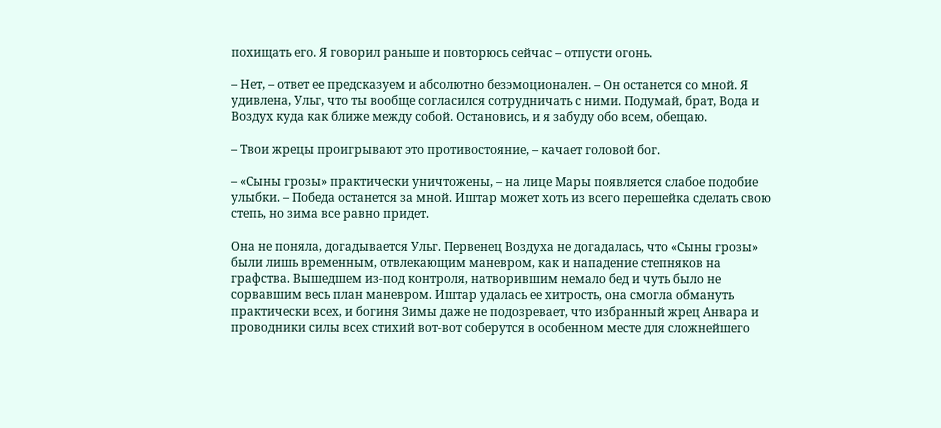похищать его. Я говорил раньше и повторюсь сейчас – отпусти огонь.

– Нет, – ответ ее предсказуем и абсолютно безэмоционален. – Он останется со мной. Я удивлена, Ульг, что ты вообще согласился сотрудничать с ними. Подумай, брат, Вода и Воздух куда как ближе между собой. Остановись, и я забуду обо всем, обещаю.

– Твои жрецы проигрывают это противостояние, – качает головой бог.

– «Сыны грозы» практически уничтожены, – на лице Мары появляется слабое подобие улыбки. – Победа останется за мной. Иштар может хоть из всего перешейка сделать свою степь, но зима все равно придет.

Она не поняла, догадывается Ульг. Первенец Воздуха не догадалась, что «Сыны грозы» были лишь временным, отвлекающим маневром, как и нападение степняков на графства. Вышедшем из-под контроля, натворившим немало бед и чуть было не сорвавшим весь план маневром. Иштар удалась ее хитрость, она смогла обмануть практически всех, и богиня Зимы даже не подозревает, что избранный жрец Анвара и проводники силы всех стихий вот-вот соберутся в особенном месте для сложнейшего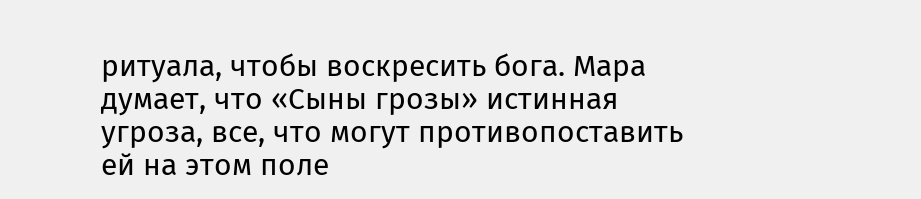ритуала, чтобы воскресить бога. Мара думает, что «Сыны грозы» истинная угроза, все, что могут противопоставить ей на этом поле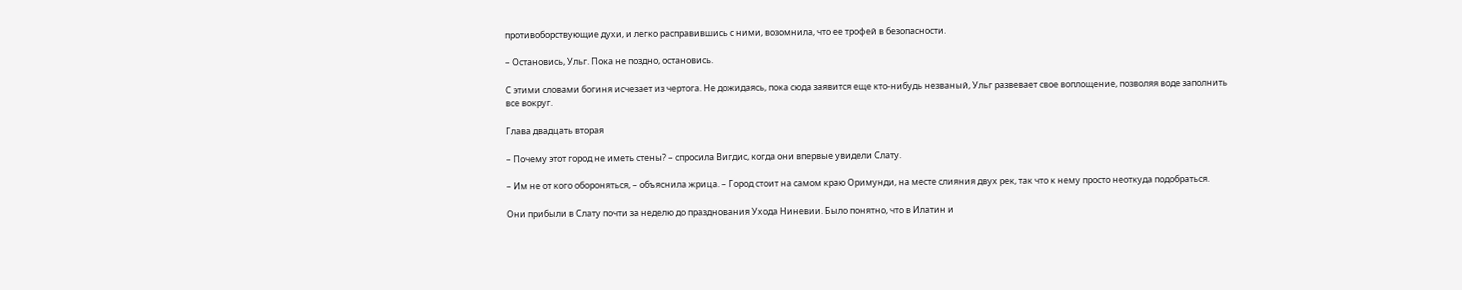противоборствующие духи, и легко расправившись с ними, возомнила, что ее трофей в безопасности.

– Остановись, Ульг. Пока не поздно, остановись.

С этими словами богиня исчезает из чертога. Не дожидаясь, пока сюда заявится еще кто-нибудь незваный, Ульг развевает свое воплощение, позволяя воде заполнить все вокруг.

Глава двадцать вторая

– Почему этот город не иметь стены? – спросила Вигдис, когда они впервые увидели Слату.

– Им не от кого обороняться, – объяснила жрица. – Город стоит на самом краю Оримунди, на месте слияния двух рек, так что к нему просто неоткуда подобраться.

Они прибыли в Слату почти за неделю до празднования Ухода Ниневии. Было понятно, что в Илатин и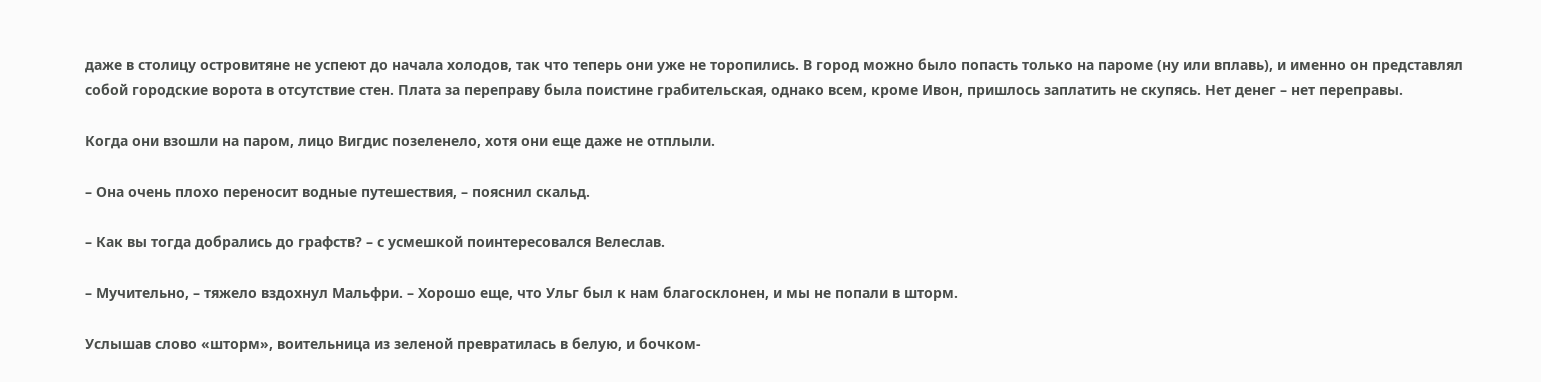даже в столицу островитяне не успеют до начала холодов, так что теперь они уже не торопились. В город можно было попасть только на пароме (ну или вплавь), и именно он представлял собой городские ворота в отсутствие стен. Плата за переправу была поистине грабительская, однако всем, кроме Ивон, пришлось заплатить не скупясь. Нет денег – нет переправы.

Когда они взошли на паром, лицо Вигдис позеленело, хотя они еще даже не отплыли.

– Она очень плохо переносит водные путешествия, – пояснил скальд.

– Как вы тогда добрались до графств? – с усмешкой поинтересовался Велеслав.

– Мучительно, – тяжело вздохнул Мальфри. – Хорошо еще, что Ульг был к нам благосклонен, и мы не попали в шторм.

Услышав слово «шторм», воительница из зеленой превратилась в белую, и бочком-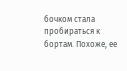бочком стала пробираться к бортам. Похоже, ее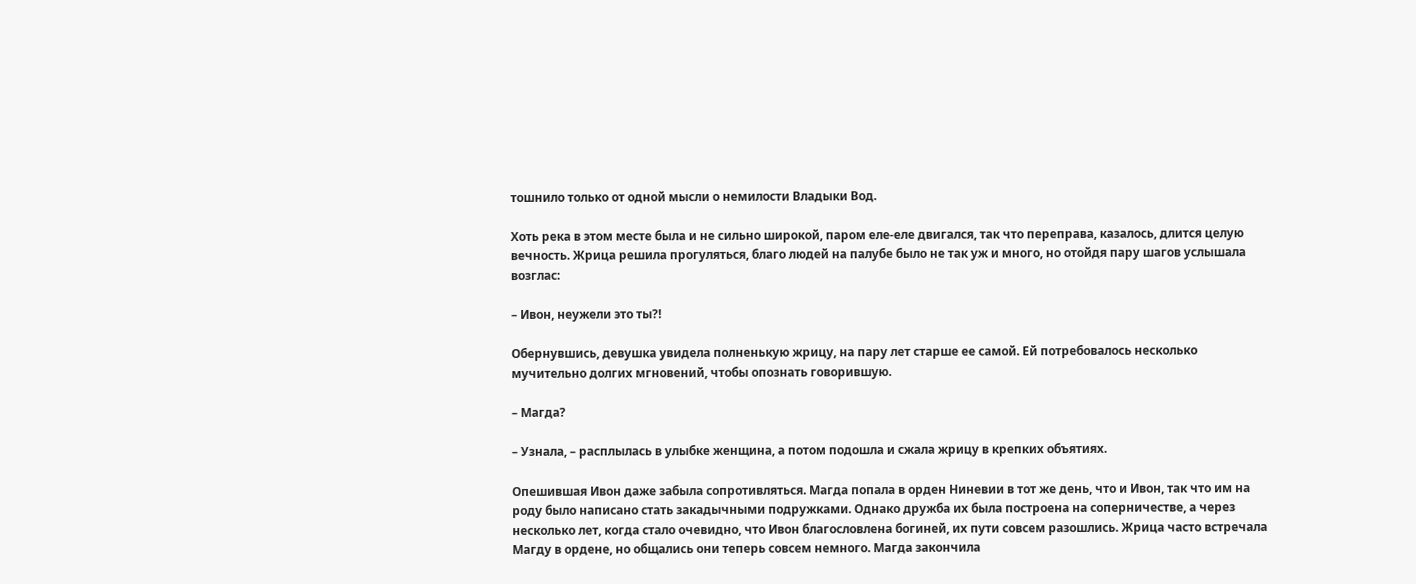тошнило только от одной мысли о немилости Владыки Вод.

Хоть река в этом месте была и не сильно широкой, паром еле-еле двигался, так что переправа, казалось, длится целую вечность. Жрица решила прогуляться, благо людей на палубе было не так уж и много, но отойдя пару шагов услышала возглас:

– Ивон, неужели это ты?!

Обернувшись, девушка увидела полненькую жрицу, на пару лет старше ее самой. Ей потребовалось несколько мучительно долгих мгновений, чтобы опознать говорившую.

– Магда?

– Узнала, – расплылась в улыбке женщина, а потом подошла и сжала жрицу в крепких объятиях.

Опешившая Ивон даже забыла сопротивляться. Магда попала в орден Ниневии в тот же день, что и Ивон, так что им на роду было написано стать закадычными подружками. Однако дружба их была построена на соперничестве, а через несколько лет, когда стало очевидно, что Ивон благословлена богиней, их пути совсем разошлись. Жрица часто встречала Магду в ордене, но общались они теперь совсем немного. Магда закончила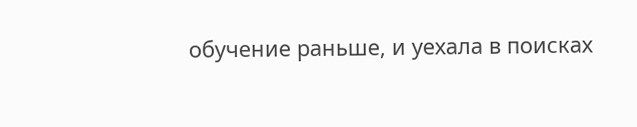обучение раньше, и уехала в поисках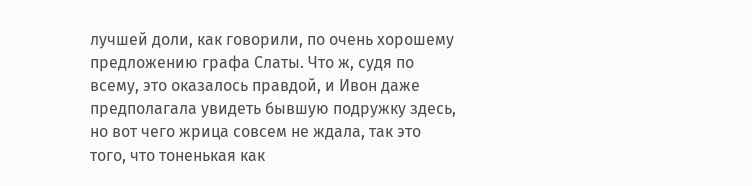лучшей доли, как говорили, по очень хорошему предложению графа Слаты. Что ж, судя по всему, это оказалось правдой, и Ивон даже предполагала увидеть бывшую подружку здесь, но вот чего жрица совсем не ждала, так это того, что тоненькая как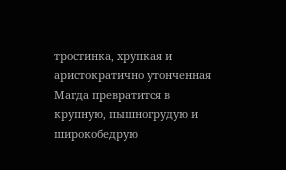тростинка, хрупкая и аристократично утонченная Магда превратится в крупную, пышногрудую и широкобедрую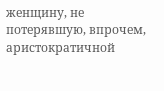женщину, не потерявшую, впрочем, аристократичной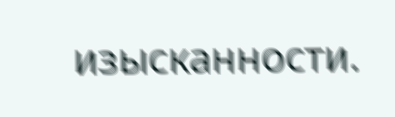изысканности.